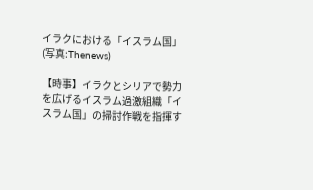イラクにおける「イスラム国」(写真:Thenews)

【時事】イラクとシリアで勢力を広げるイスラム過激組織「イスラム国」の掃討作戦を指揮す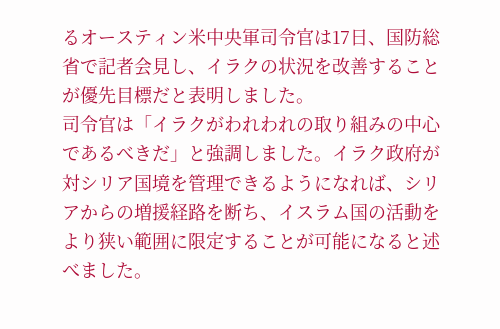るオースティン米中央軍司令官は17日、国防総省で記者会見し、イラクの状況を改善することが優先目標だと表明しました。
司令官は「イラクがわれわれの取り組みの中心であるべきだ」と強調しました。イラク政府が対シリア国境を管理できるようになれば、シリアからの増援経路を断ち、イスラム国の活動をより狭い範囲に限定することが可能になると述べました。